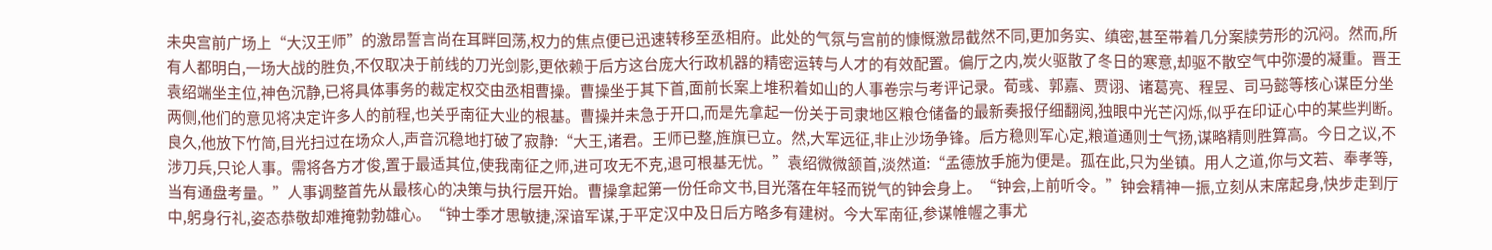未央宫前广场上“大汉王师”的激昂誓言尚在耳畔回荡,权力的焦点便已迅速转移至丞相府。此处的气氛与宫前的慷慨激昂截然不同,更加务实、缜密,甚至带着几分案牍劳形的沉闷。然而,所有人都明白,一场大战的胜负,不仅取决于前线的刀光剑影,更依赖于后方这台庞大行政机器的精密运转与人才的有效配置。偏厅之内,炭火驱散了冬日的寒意,却驱不散空气中弥漫的凝重。晋王袁绍端坐主位,神色沉静,已将具体事务的裁定权交由丞相曹操。曹操坐于其下首,面前长案上堆积着如山的人事卷宗与考评记录。荀彧、郭嘉、贾诩、诸葛亮、程昱、司马懿等核心谋臣分坐两侧,他们的意见将决定许多人的前程,也关乎南征大业的根基。曹操并未急于开口,而是先拿起一份关于司隶地区粮仓储备的最新奏报仔细翻阅,独眼中光芒闪烁,似乎在印证心中的某些判断。良久,他放下竹简,目光扫过在场众人,声音沉稳地打破了寂静:“大王,诸君。王师已整,旌旗已立。然,大军远征,非止沙场争锋。后方稳则军心定,粮道通则士气扬,谋略精则胜算高。今日之议,不涉刀兵,只论人事。需将各方才俊,置于最适其位,使我南征之师,进可攻无不克,退可根基无忧。”袁绍微微颔首,淡然道:“孟德放手施为便是。孤在此,只为坐镇。用人之道,你与文若、奉孝等,当有通盘考量。”人事调整首先从最核心的决策与执行层开始。曹操拿起第一份任命文书,目光落在年轻而锐气的钟会身上。“钟会,上前听令。”钟会精神一振,立刻从末席起身,快步走到厅中,躬身行礼,姿态恭敬却难掩勃勃雄心。“钟士季才思敏捷,深谙军谋,于平定汉中及日后方略多有建树。今大军南征,参谋帷幄之事尤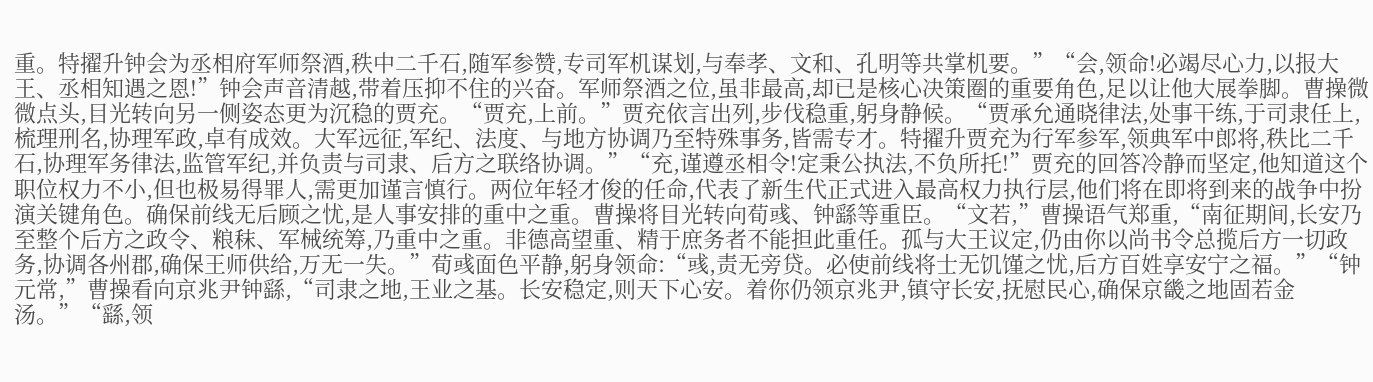重。特擢升钟会为丞相府军师祭酒,秩中二千石,随军参赞,专司军机谋划,与奉孝、文和、孔明等共掌机要。”“会,领命!必竭尽心力,以报大王、丞相知遇之恩!”钟会声音清越,带着压抑不住的兴奋。军师祭酒之位,虽非最高,却已是核心决策圈的重要角色,足以让他大展拳脚。曹操微微点头,目光转向另一侧姿态更为沉稳的贾充。“贾充,上前。”贾充依言出列,步伐稳重,躬身静候。“贾承允通晓律法,处事干练,于司隶任上,梳理刑名,协理军政,卓有成效。大军远征,军纪、法度、与地方协调乃至特殊事务,皆需专才。特擢升贾充为行军参军,领典军中郎将,秩比二千石,协理军务律法,监管军纪,并负责与司隶、后方之联络协调。”“充,谨遵丞相令!定秉公执法,不负所托!”贾充的回答冷静而坚定,他知道这个职位权力不小,但也极易得罪人,需更加谨言慎行。两位年轻才俊的任命,代表了新生代正式进入最高权力执行层,他们将在即将到来的战争中扮演关键角色。确保前线无后顾之忧,是人事安排的重中之重。曹操将目光转向荀彧、钟繇等重臣。“文若,”曹操语气郑重,“南征期间,长安乃至整个后方之政令、粮秣、军械统筹,乃重中之重。非德高望重、精于庶务者不能担此重任。孤与大王议定,仍由你以尚书令总揽后方一切政务,协调各州郡,确保王师供给,万无一失。”荀彧面色平静,躬身领命:“彧,责无旁贷。必使前线将士无饥馑之忧,后方百姓享安宁之福。”“钟元常,”曹操看向京兆尹钟繇,“司隶之地,王业之基。长安稳定,则天下心安。着你仍领京兆尹,镇守长安,抚慰民心,确保京畿之地固若金汤。”“繇,领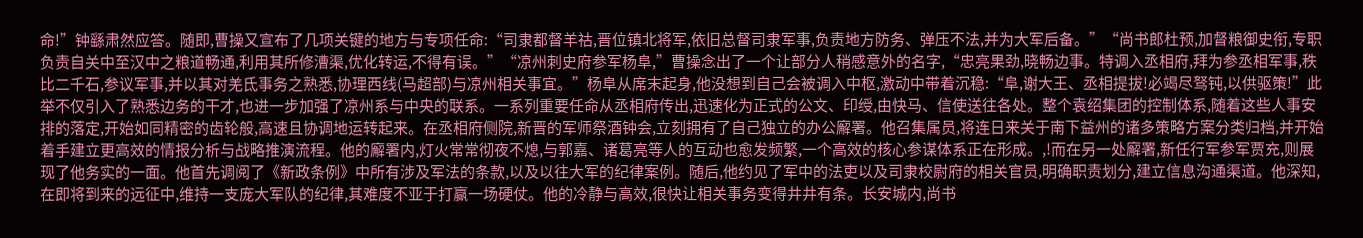命!”钟繇肃然应答。随即,曹操又宣布了几项关键的地方与专项任命:“司隶都督羊祜,晋位镇北将军,依旧总督司隶军事,负责地方防务、弹压不法,并为大军后备。”“尚书郎杜预,加督粮御史衔,专职负责自关中至汉中之粮道畅通,利用其所修漕渠,优化转运,不得有误。”“凉州刺史府参军杨阜,”曹操念出了一个让部分人稍感意外的名字,“忠亮果劲,晓畅边事。特调入丞相府,拜为参丞相军事,秩比二千石,参议军事,并以其对羌氐事务之熟悉,协理西线(马超部)与凉州相关事宜。”杨阜从席末起身,他没想到自己会被调入中枢,激动中带着沉稳:“阜,谢大王、丞相提拔!必竭尽驽钝,以供驱策!”此举不仅引入了熟悉边务的干才,也进一步加强了凉州系与中央的联系。一系列重要任命从丞相府传出,迅速化为正式的公文、印绶,由快马、信使送往各处。整个袁绍集团的控制体系,随着这些人事安排的落定,开始如同精密的齿轮般,高速且协调地运转起来。在丞相府侧院,新晋的军师祭酒钟会,立刻拥有了自己独立的办公廨署。他召集属员,将连日来关于南下益州的诸多策略方案分类归档,并开始着手建立更高效的情报分析与战略推演流程。他的廨署内,灯火常常彻夜不熄,与郭嘉、诸葛亮等人的互动也愈发频繁,一个高效的核心参谋体系正在形成。,!而在另一处廨署,新任行军参军贾充,则展现了他务实的一面。他首先调阅了《新政条例》中所有涉及军法的条款,以及以往大军的纪律案例。随后,他约见了军中的法吏以及司隶校尉府的相关官员,明确职责划分,建立信息沟通渠道。他深知,在即将到来的远征中,维持一支庞大军队的纪律,其难度不亚于打赢一场硬仗。他的冷静与高效,很快让相关事务变得井井有条。长安城内,尚书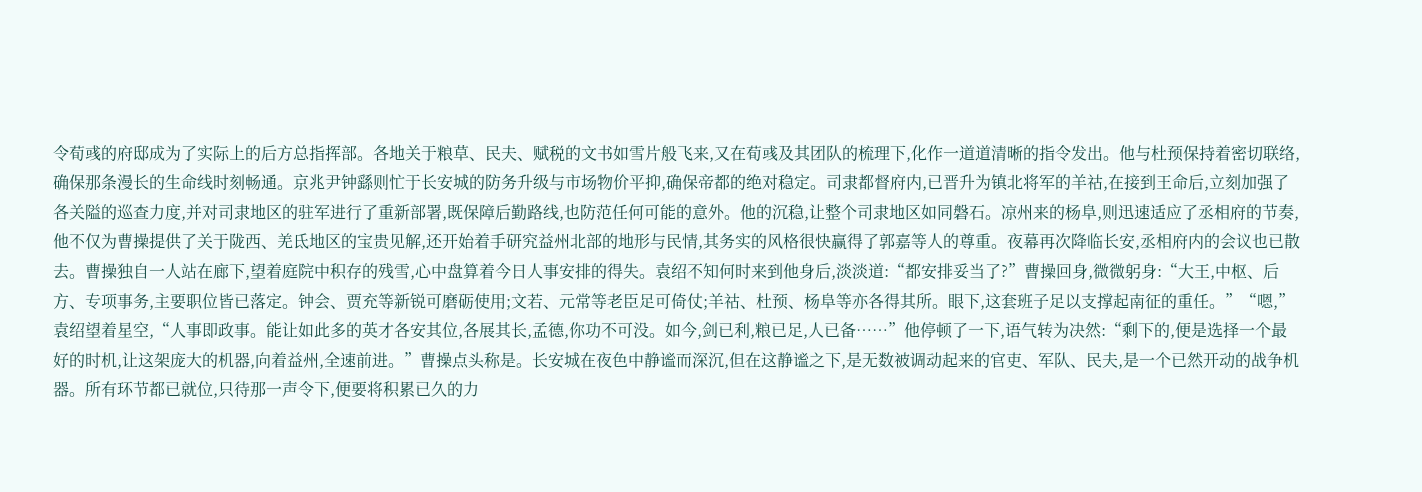令荀彧的府邸成为了实际上的后方总指挥部。各地关于粮草、民夫、赋税的文书如雪片般飞来,又在荀彧及其团队的梳理下,化作一道道清晰的指令发出。他与杜预保持着密切联络,确保那条漫长的生命线时刻畅通。京兆尹钟繇则忙于长安城的防务升级与市场物价平抑,确保帝都的绝对稳定。司隶都督府内,已晋升为镇北将军的羊祜,在接到王命后,立刻加强了各关隘的巡查力度,并对司隶地区的驻军进行了重新部署,既保障后勤路线,也防范任何可能的意外。他的沉稳,让整个司隶地区如同磐石。凉州来的杨阜,则迅速适应了丞相府的节奏,他不仅为曹操提供了关于陇西、羌氐地区的宝贵见解,还开始着手研究益州北部的地形与民情,其务实的风格很快赢得了郭嘉等人的尊重。夜幕再次降临长安,丞相府内的会议也已散去。曹操独自一人站在廊下,望着庭院中积存的残雪,心中盘算着今日人事安排的得失。袁绍不知何时来到他身后,淡淡道:“都安排妥当了?”曹操回身,微微躬身:“大王,中枢、后方、专项事务,主要职位皆已落定。钟会、贾充等新锐可磨砺使用;文若、元常等老臣足可倚仗;羊祜、杜预、杨阜等亦各得其所。眼下,这套班子足以支撑起南征的重任。”“嗯,”袁绍望着星空,“人事即政事。能让如此多的英才各安其位,各展其长,孟德,你功不可没。如今,剑已利,粮已足,人已备……”他停顿了一下,语气转为决然:“剩下的,便是选择一个最好的时机,让这架庞大的机器,向着益州,全速前进。”曹操点头称是。长安城在夜色中静谧而深沉,但在这静谧之下,是无数被调动起来的官吏、军队、民夫,是一个已然开动的战争机器。所有环节都已就位,只待那一声令下,便要将积累已久的力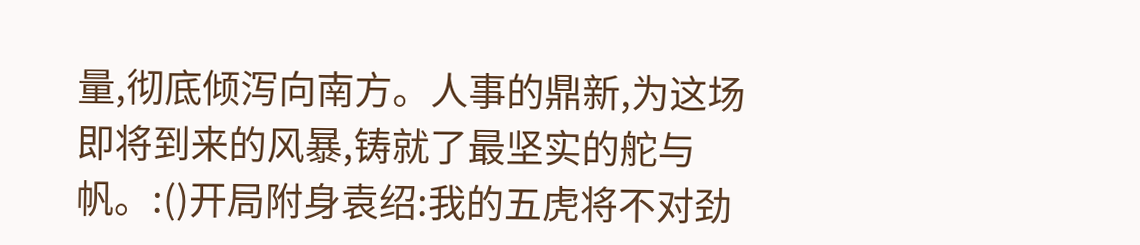量,彻底倾泻向南方。人事的鼎新,为这场即将到来的风暴,铸就了最坚实的舵与帆。:()开局附身袁绍:我的五虎将不对劲